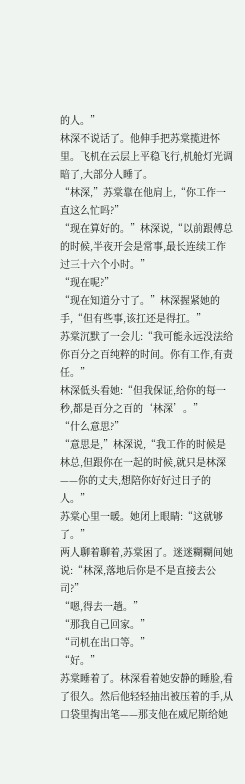的人。”
林深不说话了。他伸手把苏棠揽进怀里。飞机在云层上平稳飞行,机舱灯光调暗了,大部分人睡了。
“林深,”苏棠靠在他肩上,“你工作一直这么忙吗?”
“现在算好的。”林深说,“以前跟傅总的时候,半夜开会是常事,最长连续工作过三十六个小时。”
“现在呢?”
“现在知道分寸了。”林深握紧她的手,“但有些事,该扛还是得扛。”
苏棠沉默了一会儿:“我可能永远没法给你百分之百纯粹的时间。你有工作,有责任。”
林深低头看她:“但我保证,给你的每一秒,都是百分之百的‘林深’。”
“什么意思?”
“意思是,”林深说,“我工作的时候是林总,但跟你在一起的时候,就只是林深——你的丈夫,想陪你好好过日子的人。”
苏棠心里一暖。她闭上眼睛:“这就够了。”
两人聊着聊着,苏棠困了。迷迷糊糊间她说:“林深,落地后你是不是直接去公司?”
“嗯,得去一趟。”
“那我自己回家。”
“司机在出口等。”
“好。”
苏棠睡着了。林深看着她安静的睡脸,看了很久。然后他轻轻抽出被压着的手,从口袋里掏出笔——那支他在威尼斯给她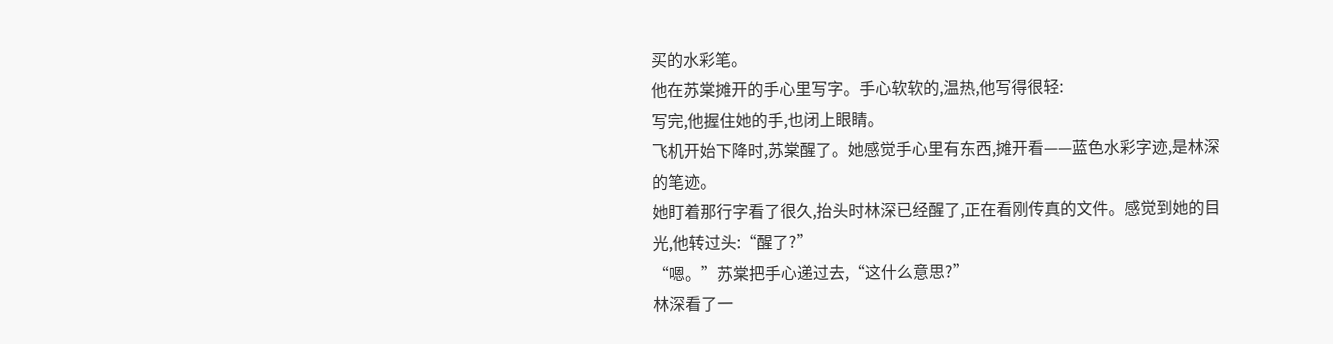买的水彩笔。
他在苏棠摊开的手心里写字。手心软软的,温热,他写得很轻:
写完,他握住她的手,也闭上眼睛。
飞机开始下降时,苏棠醒了。她感觉手心里有东西,摊开看——蓝色水彩字迹,是林深的笔迹。
她盯着那行字看了很久,抬头时林深已经醒了,正在看刚传真的文件。感觉到她的目光,他转过头:“醒了?”
“嗯。”苏棠把手心递过去,“这什么意思?”
林深看了一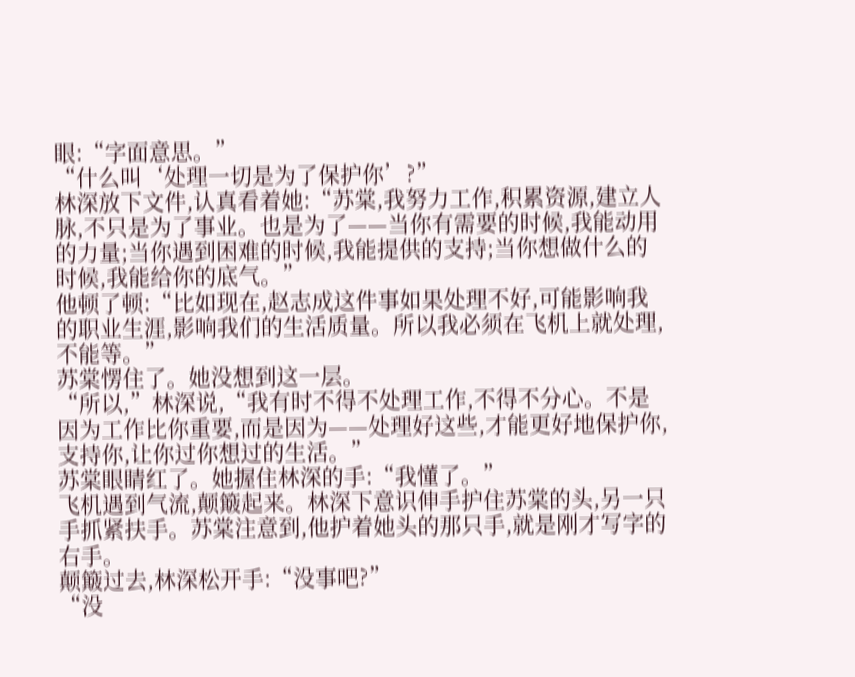眼:“字面意思。”
“什么叫‘处理一切是为了保护你’?”
林深放下文件,认真看着她:“苏棠,我努力工作,积累资源,建立人脉,不只是为了事业。也是为了——当你有需要的时候,我能动用的力量;当你遇到困难的时候,我能提供的支持;当你想做什么的时候,我能给你的底气。”
他顿了顿:“比如现在,赵志成这件事如果处理不好,可能影响我的职业生涯,影响我们的生活质量。所以我必须在飞机上就处理,不能等。”
苏棠愣住了。她没想到这一层。
“所以,”林深说,“我有时不得不处理工作,不得不分心。不是因为工作比你重要,而是因为——处理好这些,才能更好地保护你,支持你,让你过你想过的生活。”
苏棠眼睛红了。她握住林深的手:“我懂了。”
飞机遇到气流,颠簸起来。林深下意识伸手护住苏棠的头,另一只手抓紧扶手。苏棠注意到,他护着她头的那只手,就是刚才写字的右手。
颠簸过去,林深松开手:“没事吧?”
“没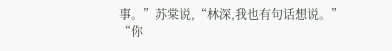事。”苏棠说,“林深,我也有句话想说。”
“你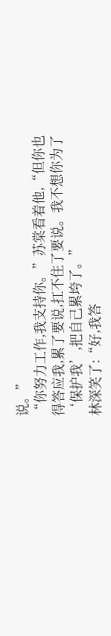说。”
“你努力工作,我支持你。”苏棠看着他,“但你也得答应我,累了要说,扛不住了要说。我不想你为了‘保护我’,把自己累垮了。”
林深笑了:“好,我答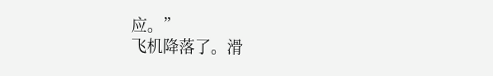应。”
飞机降落了。滑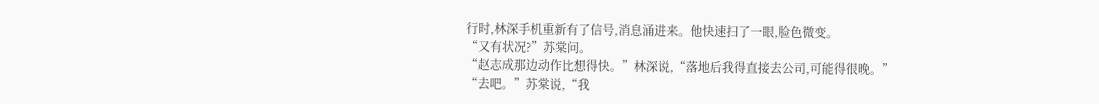行时,林深手机重新有了信号,消息涌进来。他快速扫了一眼,脸色微变。
“又有状况?”苏棠问。
“赵志成那边动作比想得快。”林深说,“落地后我得直接去公司,可能得很晚。”
“去吧。”苏棠说,“我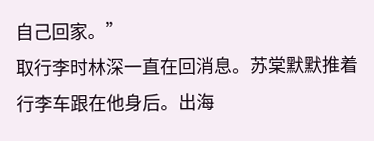自己回家。”
取行李时林深一直在回消息。苏棠默默推着行李车跟在他身后。出海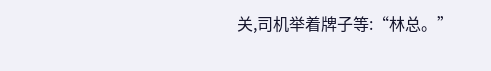关,司机举着牌子等:“林总。”